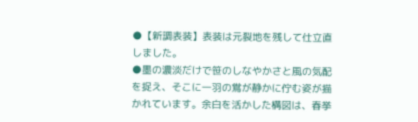●【新調表装】表装は元裂地を残して仕立直しました。
●墨の濃淡だけで笹のしなやかさと風の気配を捉え、そこに一羽の鴬が静かに佇む姿が描かれています。余白を活かした構図は、春挙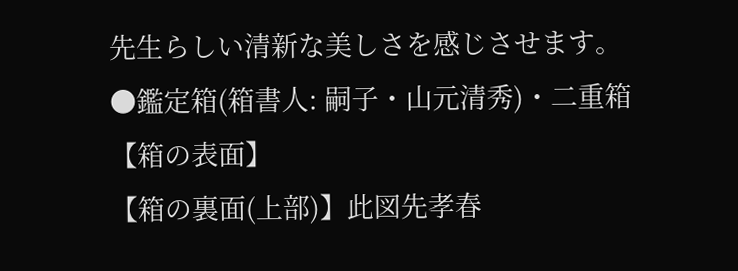先生らしい清新な美しさを感じさせます。
●鑑定箱(箱書人: 嗣子・山元清秀)・二重箱
【箱の表面】
【箱の裏面(上部)】此図先孝春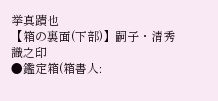挙真蹟也
【箱の裏面(下部)】嗣子・清秀識之印
●鑑定箱(箱書人: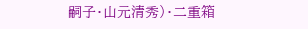嗣子・山元清秀)・二重箱